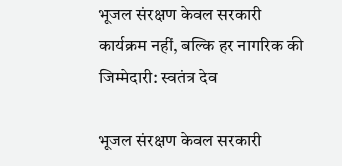भूजल संरक्षण केवल सरकारी कार्यक्रम नहीं, बल्कि हर नागरिक की जिम्मेदारी: स्वतंत्र देव

भूजल संरक्षण केवल सरकारी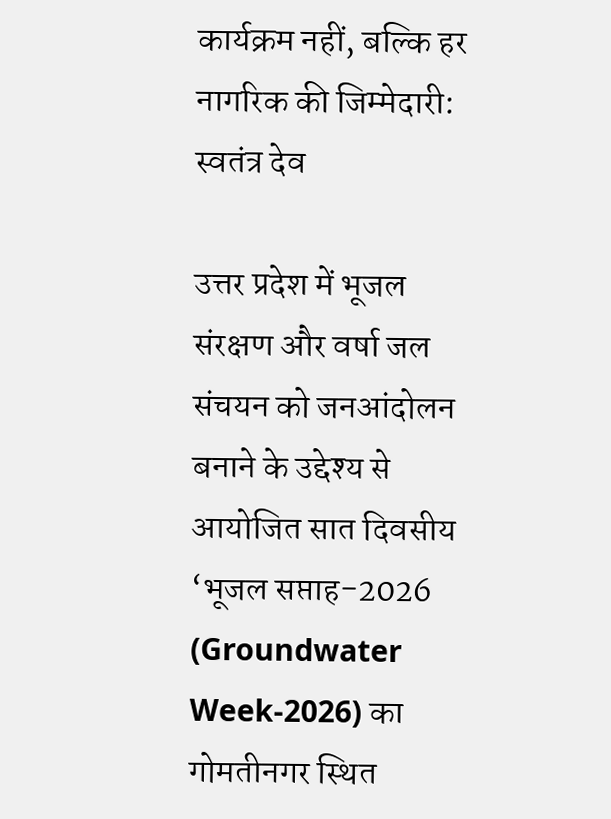कार्यक्रम नहीं, बल्कि हर नागरिक की जिम्मेदारी: स्वतंत्र देव

उत्तर प्रदेश में भूजल संरक्षण और वर्षा जल संचयन को जनआंदोलन बनाने के उद्देश्य से आयोजित सात दिवसीय ‘भूजल सप्ताह-2026 (Groundwater Week-2026) का गोमतीनगर स्थित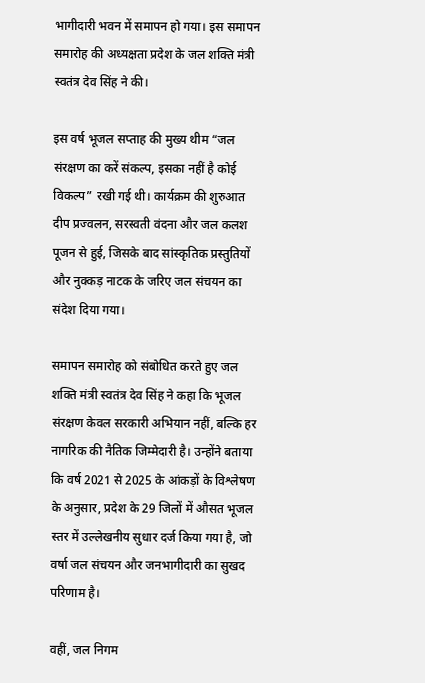भागीदारी भवन में समापन हो गया। इस समापन समारोह की अध्यक्षता प्रदेश के जल शक्ति मंत्री स्वतंत्र देव सिंह ने की।

इस वर्ष भूजल सप्ताह की मुख्य थीम “जल संरक्षण का करें संकल्प, इसका नहीं है कोई विकल्प” रखी गई थी। कार्यक्रम की शुरुआत दीप प्रज्वलन, सरस्वती वंदना और जल कलश पूजन से हुई, जिसके बाद सांस्कृतिक प्रस्तुतियों और नुक्कड़ नाटक के जरिए जल संचयन का संदेश दिया गया।

समापन समारोह को संबोधित करते हुए जल शक्ति मंत्री स्वतंत्र देव सिंह ने कहा कि भूजल संरक्षण केवल सरकारी अभियान नहीं, बल्कि हर नागरिक की नैतिक जिम्मेदारी है। उन्होंने बताया कि वर्ष 2021 से 2025 के आंकड़ों के विश्लेषण के अनुसार, प्रदेश के 29 जिलों में औसत भूजल स्तर में उल्लेखनीय सुधार दर्ज किया गया है, जो वर्षा जल संचयन और जनभागीदारी का सुखद परिणाम है।

वहीं, जल निगम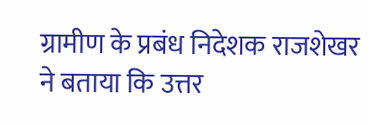ग्रामीण के प्रबंध निदेशक राजशेखर ने बताया कि उत्तर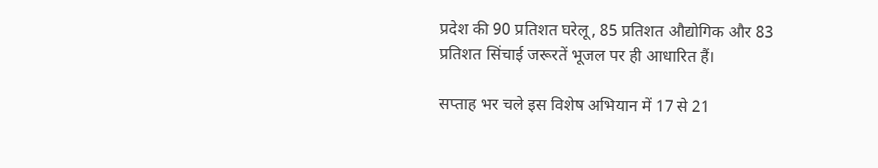प्रदेश की 90 प्रतिशत घरेलू, 85 प्रतिशत औद्योगिक और 83 प्रतिशत सिंचाई जरूरतें भूजल पर ही आधारित हैं।

सप्ताह भर चले इस विशेष अभियान में 17 से 21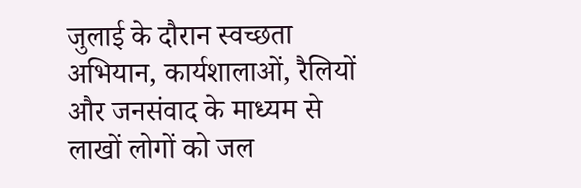जुलाई के दौरान स्वच्छता अभियान, कार्यशालाओं, रैलियों और जनसंवाद के माध्यम से लाखों लोगों को जल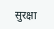सुरक्षा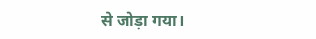से जोड़ा गया।